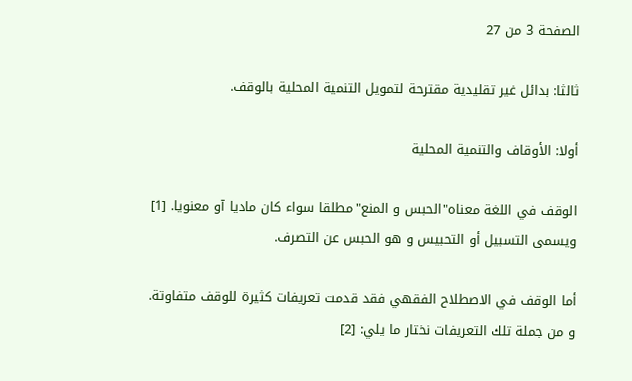الصفحة 3 من 27

ثالثا: بدائل غير تقليدية مقترحة لتمويل التنمية المحلية بالوقف.

أولا: الأوقاف والتنمية المحلية

الوقف في اللغة معناه"الحبس و المنع"مطلقا سواء كان ماديا آو معنويا. [1] ويسمى التسبيل أو التحبيس و هو الحبس عن التصرف.

أما الوقف في الاصطلاح الفقهي فقد قدمت تعريفات كثيرة للوقف متفاوتة. و من جملة تلك التعريفات نختار ما يلي: [2]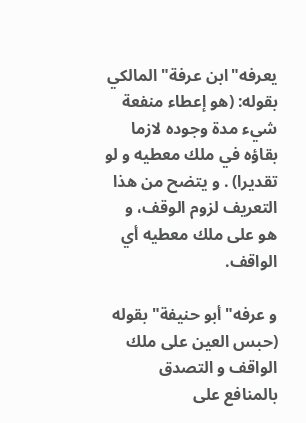يعرفه"ابن عرفة"المالكي بقوله: (هو إعطاء منفعة شيء مدة وجوده لازما بقاؤه في ملك معطيه و لو تقديرا) . و يتضح من هذا التعريف لزوم الوقف، و هو على ملك معطيه أي الواقف.

و عرفه"أبو حنيفة"بقوله (حبس العين على ملك الواقف و التصدق بالمنافع على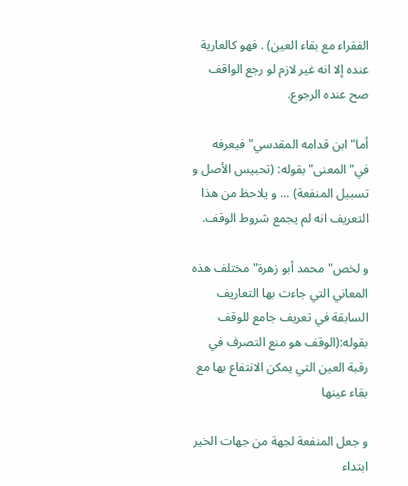الفقراء مع بقاء العين) . فهو كالعارية عنده إلا انه غير لازم لو رجع الواقف صح عنده الرجوع.

أما"ابن قدامه المقدسي"فيعرفه في"المعنى"بقوله: (تحبيس الأصل و تسبيل المنفعة) ... و يلاحظ من هذا التعريف انه لم يجمع شروط الوقف.

و لخص"محمد أبو زهرة"مختلف هذه المعاني التي جاءت بها التعاريف السابقة في تعريف جامع للوقف بقوله:(الوقف هو منع التصرف في رقبة العين التي يمكن الانتفاع بها مع بقاء عينها

و جعل المنفعة لجهة من جهات الخير ابتداء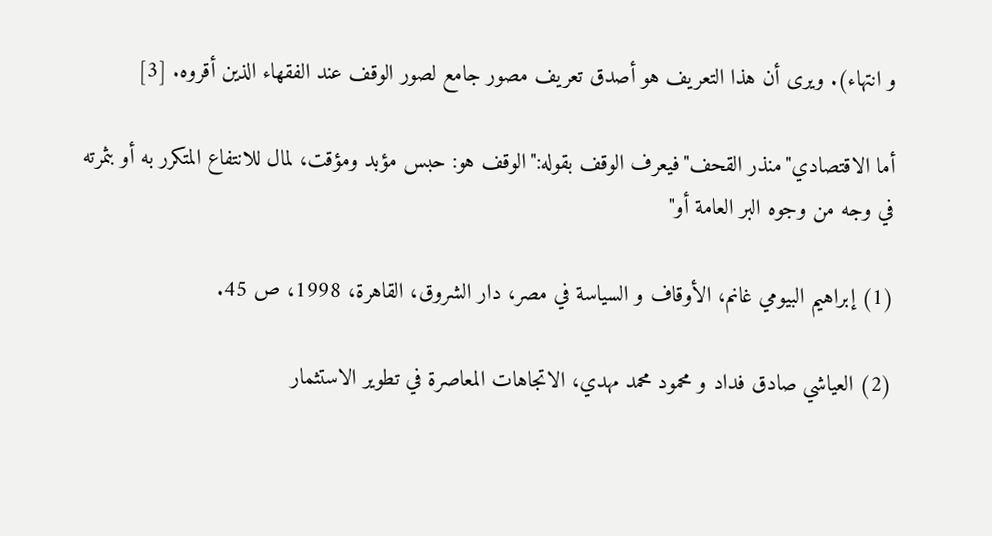و انتهاء). ويرى أن هذا التعريف هو أصدق تعريف مصور جامع لصور الوقف عند الفقهاء الذين أقروه. [3]

أما الاقتصادي"منذر القحف"فيعرف الوقف بقوله:"الوقف هو: حبس مؤبد ومؤقت، لمال للانتفاع المتكرر به أو بثمرته في وجه من وجوه البر العامة أو"

(1) إبراهيم البيومي غانم، الأوقاف و السياسة في مصر، دار الشروق، القاهرة، 1998، ص 45.

(2) العياشي صادق فداد و محمود محمد مهدي، الاتجاهات المعاصرة في تطوير الاستثمار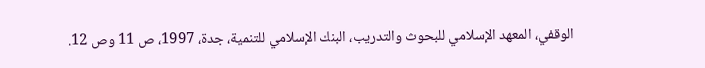الوقفي، المعهد الإسلامي للبحوث والتدريب، البنك الإسلامي للتنمية، جدة، 1997، ص 11 وص 12.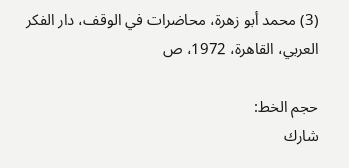(3) محمد أبو زهرة، محاضرات في الوقف، دار الفكر العربي، القاهرة، 1972، ص

حجم الخط:
شارك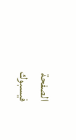الصفحة
فيسبوك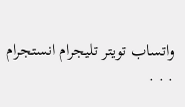واتساب تويتر تليجرام انستجرام
. . .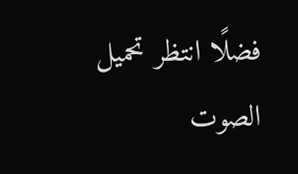فضلًا انتظر تحميل الصوت